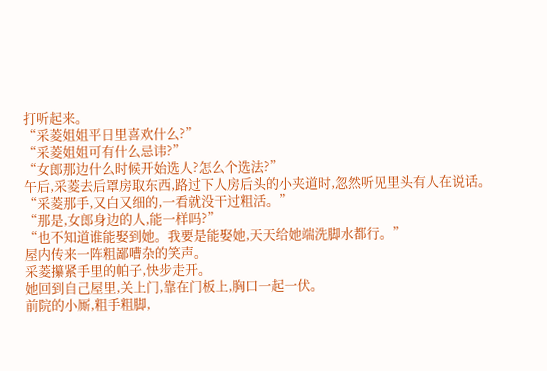打听起来。
“采菱姐姐平日里喜欢什么?”
“采菱姐姐可有什么忌讳?”
“女郎那边什么时候开始选人?怎么个选法?”
午后,采菱去后罩房取东西,路过下人房后头的小夹道时,忽然听见里头有人在说话。
“采菱那手,又白又细的,一看就没干过粗活。”
“那是,女郎身边的人,能一样吗?”
“也不知道谁能娶到她。我要是能娶她,天天给她端洗脚水都行。”
屋内传来一阵粗鄙嘈杂的笑声。
采菱攥紧手里的帕子,快步走开。
她回到自己屋里,关上门,靠在门板上,胸口一起一伏。
前院的小厮,粗手粗脚,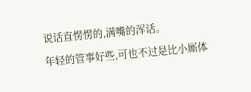说话直愣愣的,满嘴的浑话。
年轻的管事好些,可也不过是比小厮体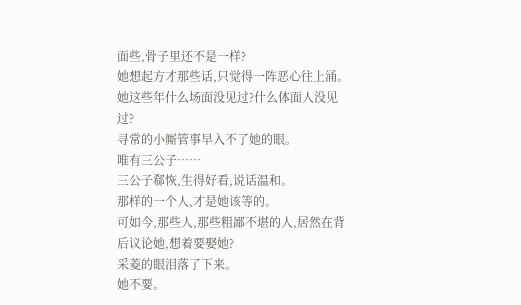面些,骨子里还不是一样?
她想起方才那些话,只觉得一阵恶心往上涌。
她这些年什么场面没见过?什么体面人没见过?
寻常的小厮管事早入不了她的眼。
唯有三公子……
三公子郗恢,生得好看,说话温和。
那样的一个人,才是她该等的。
可如今,那些人,那些粗鄙不堪的人,居然在背后议论她,想着要娶她?
采菱的眼泪落了下来。
她不要。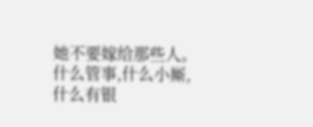她不要嫁给那些人。什么管事,什么小厮,什么有银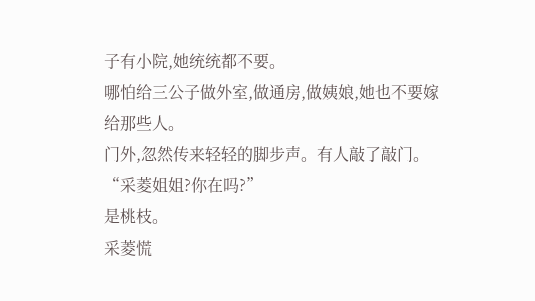子有小院,她统统都不要。
哪怕给三公子做外室,做通房,做姨娘,她也不要嫁给那些人。
门外,忽然传来轻轻的脚步声。有人敲了敲门。
“采菱姐姐?你在吗?”
是桃枝。
采菱慌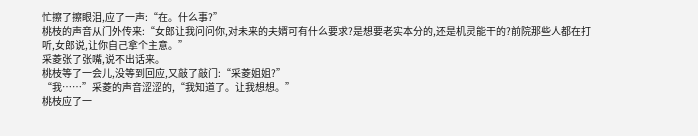忙擦了擦眼泪,应了一声:“在。什么事?”
桃枝的声音从门外传来:“女郎让我问问你,对未来的夫婿可有什么要求?是想要老实本分的,还是机灵能干的?前院那些人都在打听,女郎说,让你自己拿个主意。”
采菱张了张嘴,说不出话来。
桃枝等了一会儿,没等到回应,又敲了敲门:“采菱姐姐?”
“我……”采菱的声音涩涩的,“我知道了。让我想想。”
桃枝应了一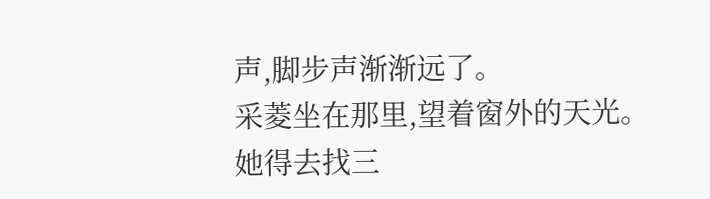声,脚步声渐渐远了。
采菱坐在那里,望着窗外的天光。
她得去找三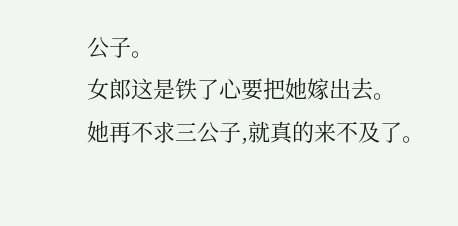公子。
女郎这是铁了心要把她嫁出去。
她再不求三公子,就真的来不及了。